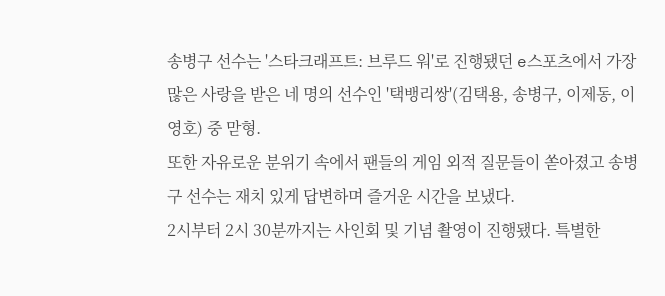송병구 선수는 '스타크래프트: 브루드 워'로 진행됐던 e스포츠에서 가장 많은 사랑을 받은 네 명의 선수인 '택뱅리쌍'(김택용, 송병구, 이제동, 이영호) 중 맏형.
또한 자유로운 분위기 속에서 팬들의 게임 외적 질문들이 쏟아졌고 송병구 선수는 재치 있게 답변하며 즐거운 시간을 보냈다.
2시부터 2시 30분까지는 사인회 및 기념 촬영이 진행됐다. 특별한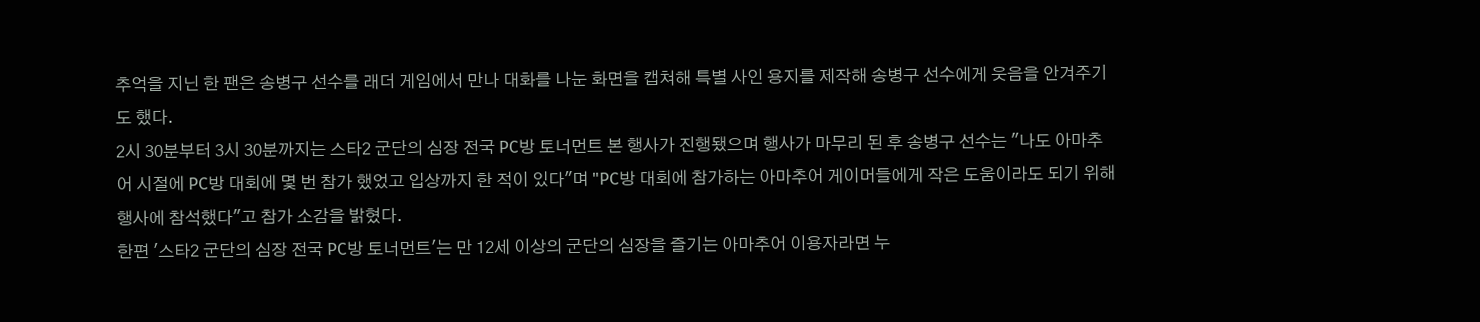추억을 지닌 한 팬은 송병구 선수를 래더 게임에서 만나 대화를 나눈 화면을 캡쳐해 특별 사인 용지를 제작해 송병구 선수에게 웃음을 안겨주기도 했다.
2시 30분부터 3시 30분까지는 스타2 군단의 심장 전국 PC방 토너먼트 본 행사가 진행됐으며 행사가 마무리 된 후 송병구 선수는 "나도 아마추어 시절에 PC방 대회에 몇 번 참가 했었고 입상까지 한 적이 있다"며 "PC방 대회에 참가하는 아마추어 게이머들에게 작은 도움이라도 되기 위해 행사에 참석했다"고 참가 소감을 밝혔다.
한편 '스타2 군단의 심장 전국 PC방 토너먼트'는 만 12세 이상의 군단의 심장을 즐기는 아마추어 이용자라면 누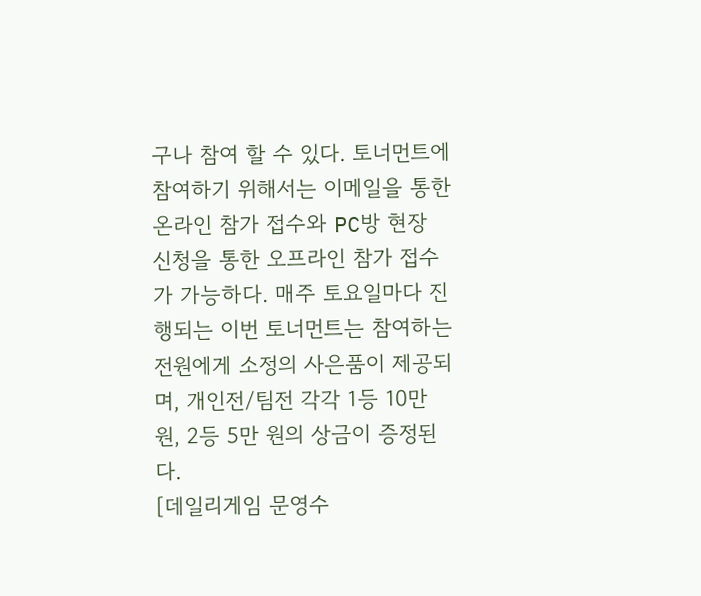구나 참여 할 수 있다. 토너먼트에 참여하기 위해서는 이메일을 통한 온라인 참가 접수와 PC방 현장 신청을 통한 오프라인 참가 접수가 가능하다. 매주 토요일마다 진행되는 이번 토너먼트는 참여하는 전원에게 소정의 사은품이 제공되며, 개인전/팀전 각각 1등 10만 원, 2등 5만 원의 상금이 증정된다.
[데일리게임 문영수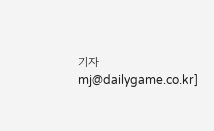기자 mj@dailygame.co.kr]